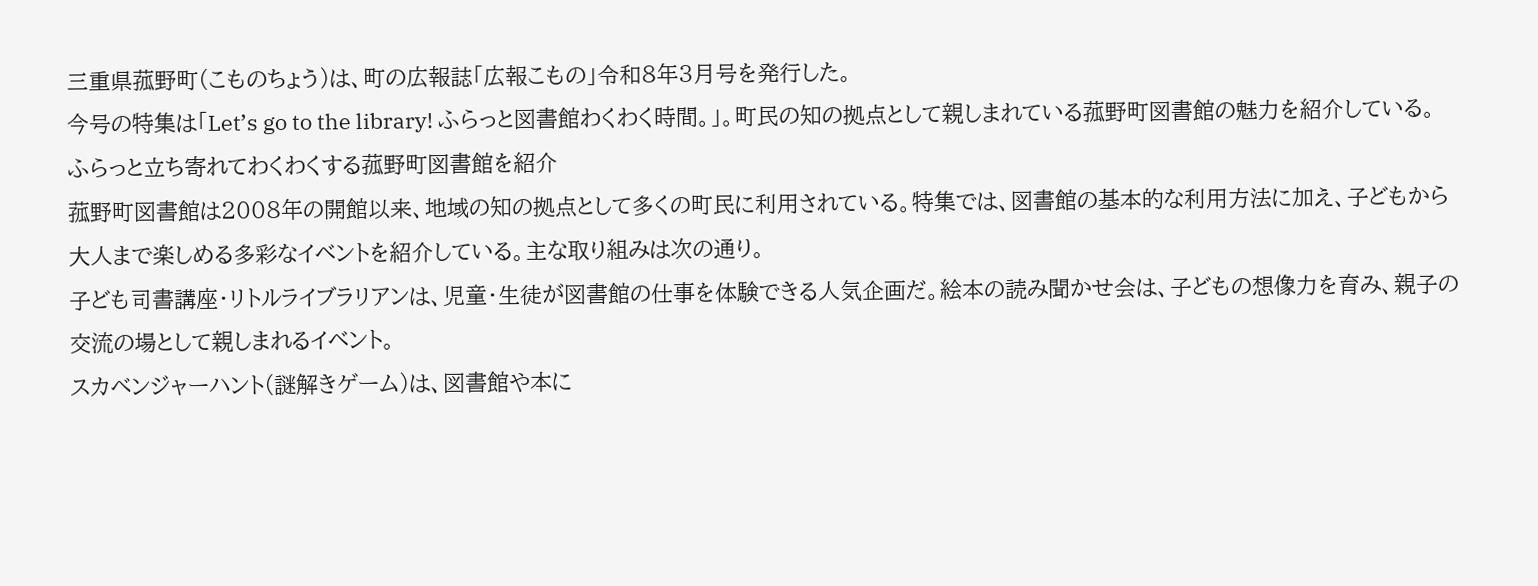三重県菰野町(こものちょう)は、町の広報誌「広報こもの」令和8年3月号を発行した。
今号の特集は「Let’s go to the library! ふらっと図書館わくわく時間。」。町民の知の拠点として親しまれている菰野町図書館の魅力を紹介している。
ふらっと立ち寄れてわくわくする菰野町図書館を紹介
菰野町図書館は2008年の開館以来、地域の知の拠点として多くの町民に利用されている。特集では、図書館の基本的な利用方法に加え、子どもから大人まで楽しめる多彩なイベントを紹介している。主な取り組みは次の通り。
子ども司書講座・リトルライブラリアンは、児童・生徒が図書館の仕事を体験できる人気企画だ。絵本の読み聞かせ会は、子どもの想像力を育み、親子の交流の場として親しまれるイベント。
スカベンジャーハント(謎解きゲーム)は、図書館や本に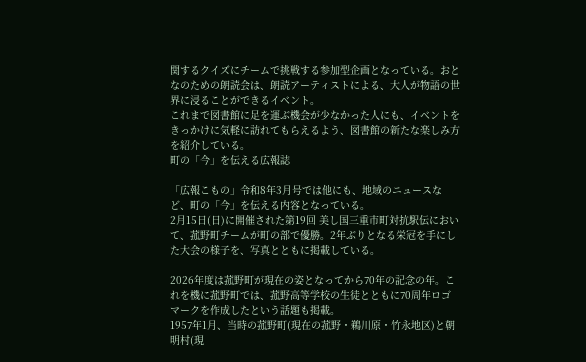関するクイズにチームで挑戦する参加型企画となっている。おとなのための朗読会は、朗読アーティストによる、大人が物語の世界に浸ることができるイベント。
これまで図書館に足を運ぶ機会が少なかった人にも、イベントをきっかけに気軽に訪れてもらえるよう、図書館の新たな楽しみ方を紹介している。
町の「今」を伝える広報誌

「広報こもの」令和8年3月号では他にも、地域のニュースなど、町の「今」を伝える内容となっている。
2月15日(日)に開催された第19回 美し国三重市町対抗駅伝において、菰野町チームが町の部で優勝。2年ぶりとなる栄冠を手にした大会の様子を、写真とともに掲載している。

2026年度は菰野町が現在の姿となってから70年の記念の年。これを機に菰野町では、菰野高等学校の生徒とともに70周年ロゴマークを作成したという話題も掲載。
1957年1月、当時の菰野町(現在の菰野・鵜川原・竹永地区)と朝明村(現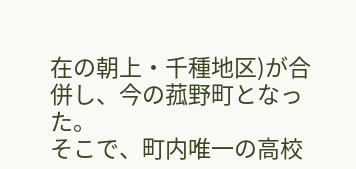在の朝上・千種地区)が合併し、今の菰野町となった。
そこで、町内唯一の高校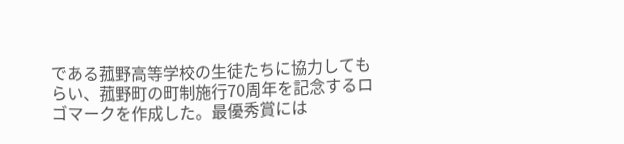である菰野高等学校の生徒たちに協力してもらい、菰野町の町制施行70周年を記念するロゴマークを作成した。最優秀賞には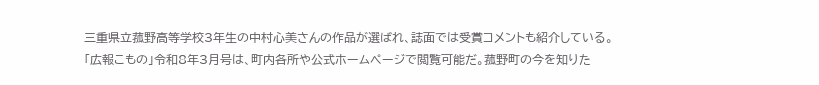三重県立菰野高等学校3年生の中村心美さんの作品が選ばれ、誌面では受賞コメントも紹介している。
「広報こもの」令和8年3月号は、町内各所や公式ホームページで閲覧可能だ。菰野町の今を知りた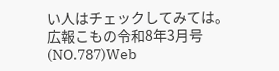い人はチェックしてみては。
広報こもの令和8年3月号(NO.787)Web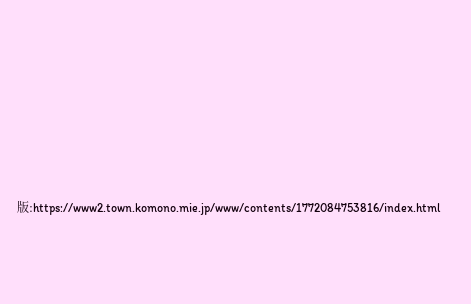版:https://www2.town.komono.mie.jp/www/contents/1772084753816/index.html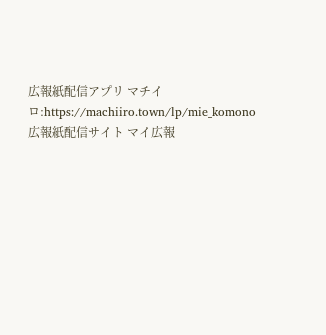広報紙配信アプリ マチイロ:https://machiiro.town/lp/mie_komono
広報紙配信サイト マイ広報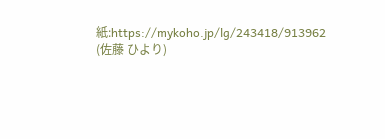紙:https://mykoho.jp/lg/243418/913962
(佐藤 ひより)